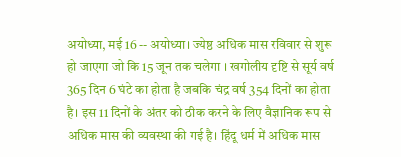अयोध्या, मई 16 -- अयोध्या। ज्येष्ठ अधिक मास रविवार से शुरू हो जाएगा जो कि 15 जून तक चलेगा । खगोलीय दृष्टि से सूर्य वर्ष 365 दिन 6 घंटे का होता है जबकि चंद्र वर्ष 354 दिनों का होता है। इस 11 दिनों के अंतर को ठीक करने के लिए वैज्ञानिक रूप से अधिक मास की व्यवस्था की गई है। हिंदू धर्म में अधिक मास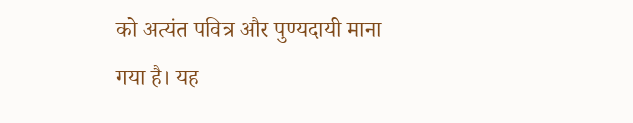को अत्यंत पवित्र और पुण्यदायी माना गया है। यह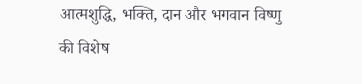आत्मशुद्धि, भक्ति, दान और भगवान विष्णु की विशेष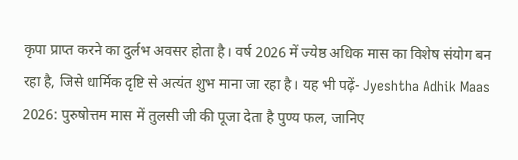कृपा प्राप्त करने का दुर्लभ अवसर होता है। वर्ष 2026 में ज्येष्ठ अधिक मास का विशेष संयोग बन रहा है, जिसे धार्मिक दृष्टि से अत्यंत शुभ माना जा रहा है। यह भी पढ़ें- Jyeshtha Adhik Maas 2026: पुरुषोत्तम मास में तुलसी जी की पूजा देता है पुण्य फल, जानिए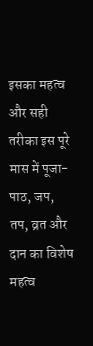इसका महत्व और सही तरीका इस पूरे मास में पूजा-पाठ, जप, तप, व्रत और दान का विशेष महत्व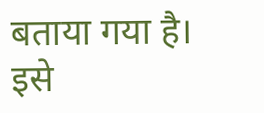बताया गया है। इसे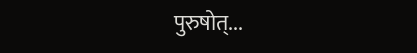पुरुषोत्...